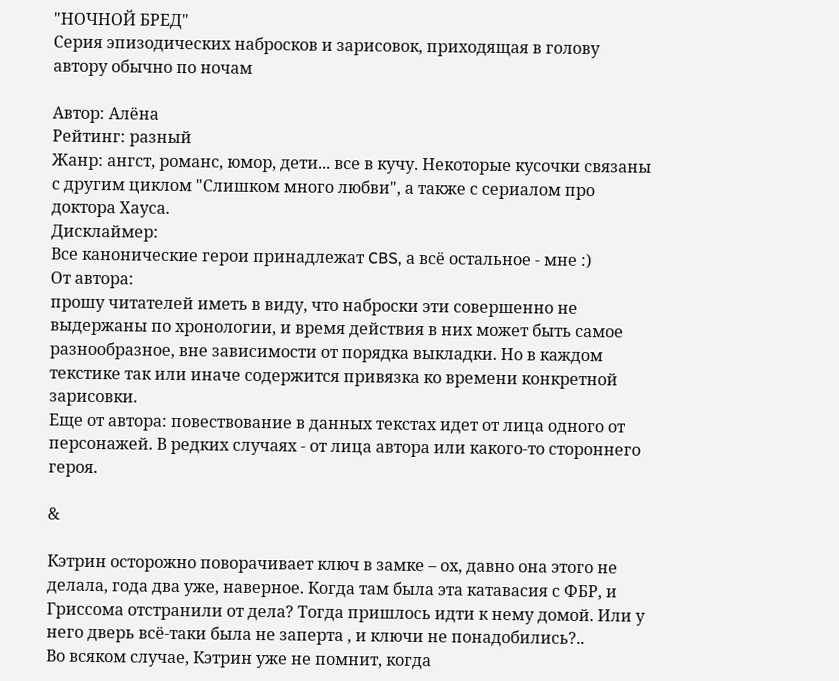"НОЧНОЙ БРЕД"
Серия эпизодических набросков и зарисовок, приходящая в голову автору обычно по ночам

Автор: Алёна
Рейтинг: разный
Жанр: ангст, романс, юмор, дети... все в кучу. Некоторые кусочки связаны с другим циклом "Слишком много любви", а также с сериалом про доктора Хауса.
Дисклаймер:
Все канонические герои принадлежат CBS, а всё остальное - мне :)
От автора:
прошу читателей иметь в виду, что наброски эти совершенно не выдержаны по хронологии, и время действия в них может быть самое разнообразное, вне зависимости от порядка выкладки. Но в каждом текстике так или иначе содержится привязка ко времени конкретной зарисовки.
Еще от автора: повествование в данных текстах идет от лица одного от персонажей. В редких случаях - от лица автора или какого-то стороннего героя.

&

Кэтрин осторожно поворачивает ключ в замке – ох, давно она этого не делала, года два уже, наверное. Когда там была эта катавасия с ФБР, и Гриссома отстранили от дела? Тогда пришлось идти к нему домой. Или у него дверь всё-таки была не заперта , и ключи не понадобились?..
Во всяком случае, Кэтрин уже не помнит, когда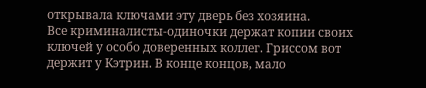открывала ключами эту дверь без хозяина.
Все криминалисты-одиночки держат копии своих ключей у особо доверенных коллег. Гриссом вот держит у Кэтрин. В конце концов, мало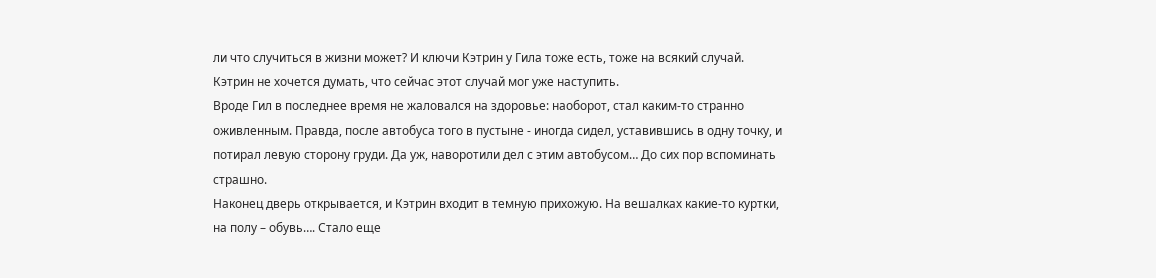ли что случиться в жизни может? И ключи Кэтрин у Гила тоже есть, тоже на всякий случай.
Кэтрин не хочется думать, что сейчас этот случай мог уже наступить.
Вроде Гил в последнее время не жаловался на здоровье: наоборот, стал каким-то странно оживленным. Правда, после автобуса того в пустыне - иногда сидел, уставившись в одну точку, и потирал левую сторону груди. Да уж, наворотили дел с этим автобусом… До сих пор вспоминать страшно.
Наконец дверь открывается, и Кэтрин входит в темную прихожую. На вешалках какие-то куртки, на полу – обувь…. Стало еще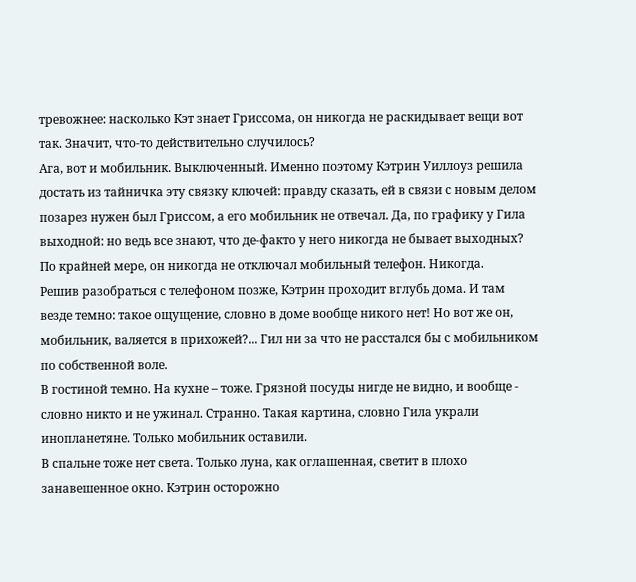тревожнее: насколько Кэт знает Гриссома, он никогда не раскидывает вещи вот так. Значит, что-то действительно случилось?
Ага, вот и мобильник. Выключенный. Именно поэтому Кэтрин Уиллоуз решила достать из тайничка эту связку ключей: правду сказать, ей в связи с новым делом позарез нужен был Гриссом, а его мобильник не отвечал. Да, по графику у Гила выходной: но ведь все знают, что де-факто у него никогда не бывает выходных?
По крайней мере, он никогда не отключал мобильный телефон. Никогда.
Решив разобраться с телефоном позже, Кэтрин проходит вглубь дома. И там везде темно: такое ощущение, словно в доме вообще никого нет! Но вот же он, мобильник, валяется в прихожей?... Гил ни за что не расстался бы с мобильником по собственной воле.
В гостиной темно. На кухне – тоже. Грязной посуды нигде не видно, и вообще - словно никто и не ужинал. Странно. Такая картина, словно Гила украли инопланетяне. Только мобильник оставили.
В спальне тоже нет света. Только луна, как оглашенная, светит в плохо занавешенное окно. Кэтрин осторожно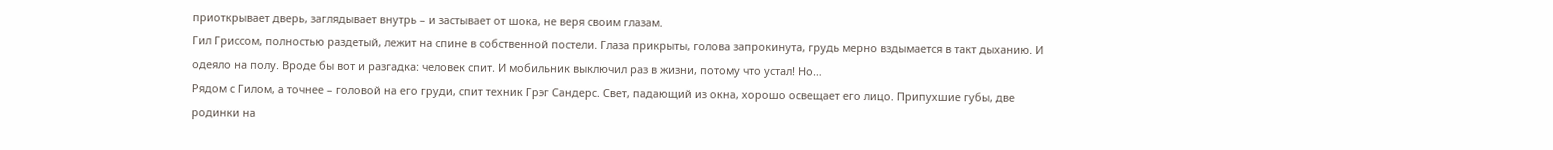приоткрывает дверь, заглядывает внутрь – и застывает от шока, не веря своим глазам.
Гил Гриссом, полностью раздетый, лежит на спине в собственной постели. Глаза прикрыты, голова запрокинута, грудь мерно вздымается в такт дыханию. И одеяло на полу. Вроде бы вот и разгадка: человек спит. И мобильник выключил раз в жизни, потому что устал! Но…
Рядом с Гилом, а точнее – головой на его груди, спит техник Грэг Сандерс. Свет, падающий из окна, хорошо освещает его лицо. Припухшие губы, две родинки на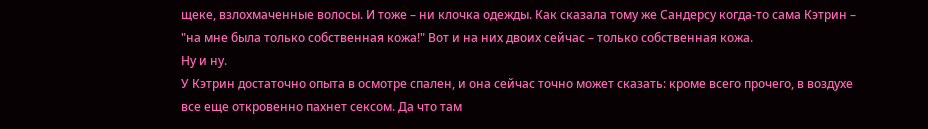щеке, взлохмаченные волосы. И тоже – ни клочка одежды. Как сказала тому же Сандерсу когда-то сама Кэтрин – "на мне была только собственная кожа!" Вот и на них двоих сейчас – только собственная кожа.
Ну и ну.
У Кэтрин достаточно опыта в осмотре спален, и она сейчас точно может сказать: кроме всего прочего, в воздухе все еще откровенно пахнет сексом. Да что там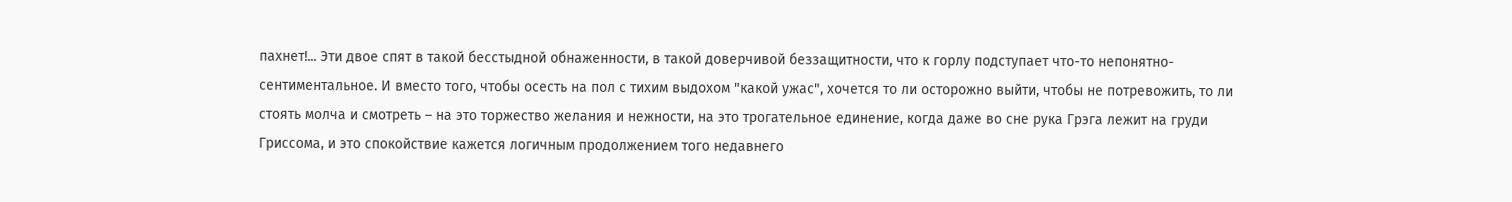пахнет!... Эти двое спят в такой бесстыдной обнаженности, в такой доверчивой беззащитности, что к горлу подступает что-то непонятно-сентиментальное. И вместо того, чтобы осесть на пол с тихим выдохом "какой ужас", хочется то ли осторожно выйти, чтобы не потревожить, то ли стоять молча и смотреть – на это торжество желания и нежности, на это трогательное единение, когда даже во сне рука Грэга лежит на груди Гриссома, и это спокойствие кажется логичным продолжением того недавнего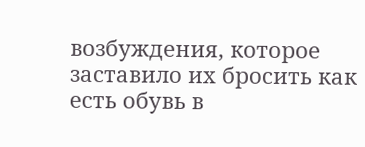возбуждения, которое заставило их бросить как есть обувь в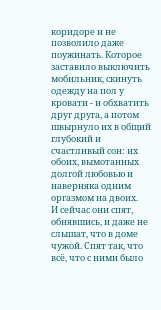коридоре и не позволило даже поужинать. Которое заставило выключить мобильник, скинуть одежду на пол у кровати - и обхватить друг друга, а потом швырнуло их в общий глубокий и счастливый сон: их обоих, вымотанных долгой любовью и наверняка одним оргазмом на двоих.
И сейчас они спят, обнявшись, и даже не слышат, что в доме чужой. Спят так, что всё, что с ними было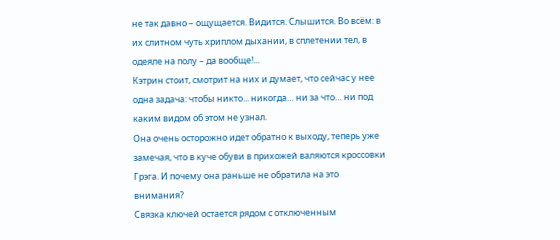не так давно – ощущается. Видится. Слышится. Во всём: в их слитном чуть хриплом дыхании, в сплетении тел, в одеяле на полу – да вообще!...
Кэтрин стоит, смотрит на них и думает, что сейчас у нее одна задача: чтобы никто... никогда… ни за что… ни под каким видом об этом не узнал.
Она очень осторожно идет обратно к выходу, теперь уже замечая, что в куче обуви в прихожей валяются кроссовки Грэга. И почему она раньше не обратила на это внимания?
Связка ключей остается рядом с отключенным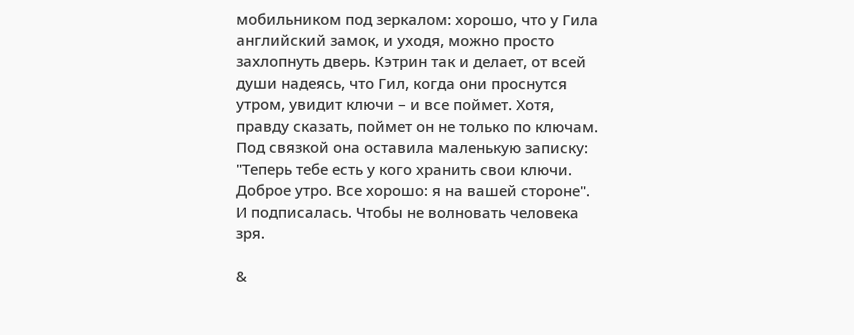мобильником под зеркалом: хорошо, что у Гила английский замок, и уходя, можно просто захлопнуть дверь. Кэтрин так и делает, от всей души надеясь, что Гил, когда они проснутся утром, увидит ключи – и все поймет. Хотя, правду сказать, поймет он не только по ключам. Под связкой она оставила маленькую записку: "Теперь тебе есть у кого хранить свои ключи. Доброе утро. Все хорошо: я на вашей стороне".
И подписалась. Чтобы не волновать человека зря.

&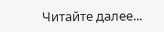Читайте далее...